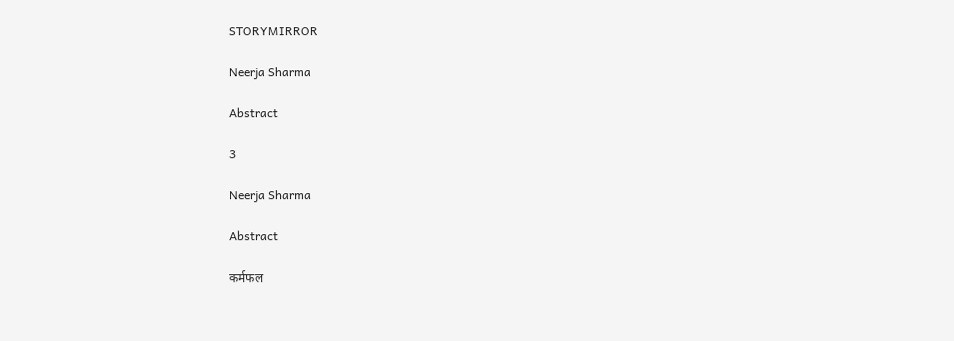STORYMIRROR

Neerja Sharma

Abstract

3

Neerja Sharma

Abstract

कर्मफल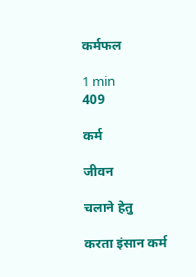कर्मफल

1 min
409

कर्म

जीवन

चलाने हेतु

करता इंसान कर्म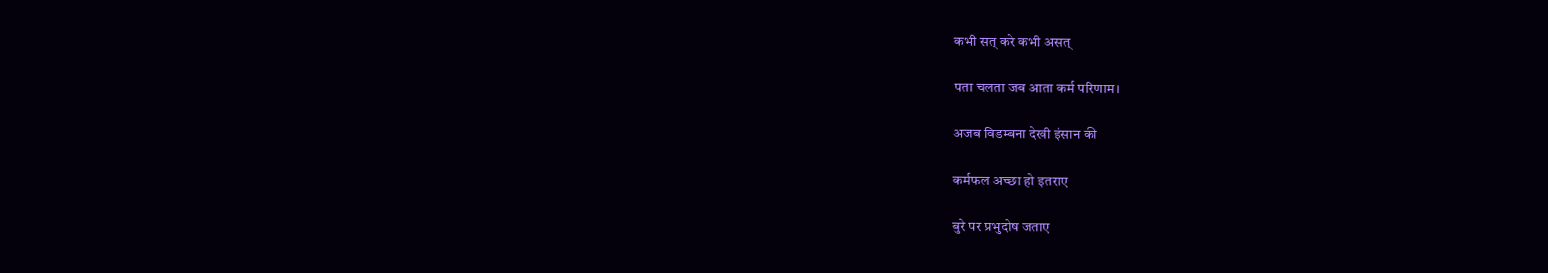कभी सत् करे कभी असत्

पता चलता जब आता कर्म परिणाम।

अजब विडम्बना देखी इंसान की

कर्मफल अच्छा हो इतराए

बुरे पर प्रभुदोष जताए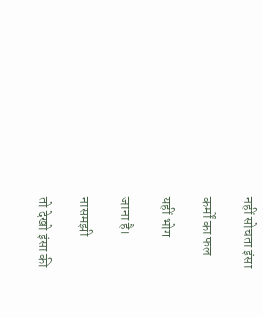नहीं सोचता इंसा

कर्मों का फल

यहीं भोग

जाना है।

नासमझी

तो देखो इंसा की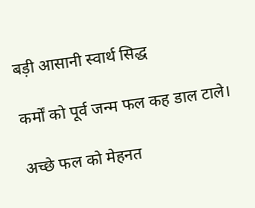बड़ी आसानी स्वार्थ सिद्ध

कर्मों को पूर्व जन्म फल कह डाल टाले।

अच्छे फल को मेहनत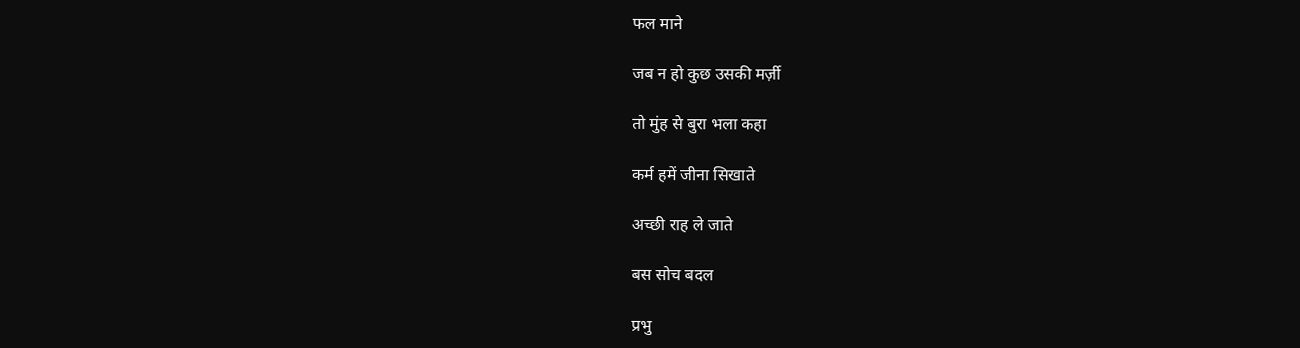फल माने

जब न हो कुछ उसकी मर्ज़ी

तो मुंह से बुरा भला कहा

कर्म हमें जीना सिखाते

अच्छी राह ले जाते

बस सोच बदल

प्रभु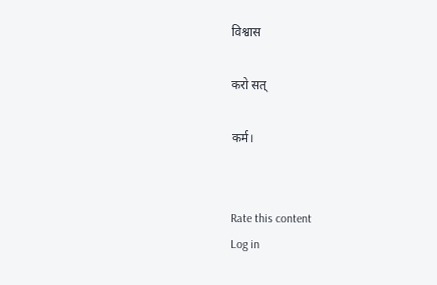विश्वास

करो सत्

कर्म।


Rate this content
Log in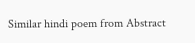Similar hindi poem from Abstract